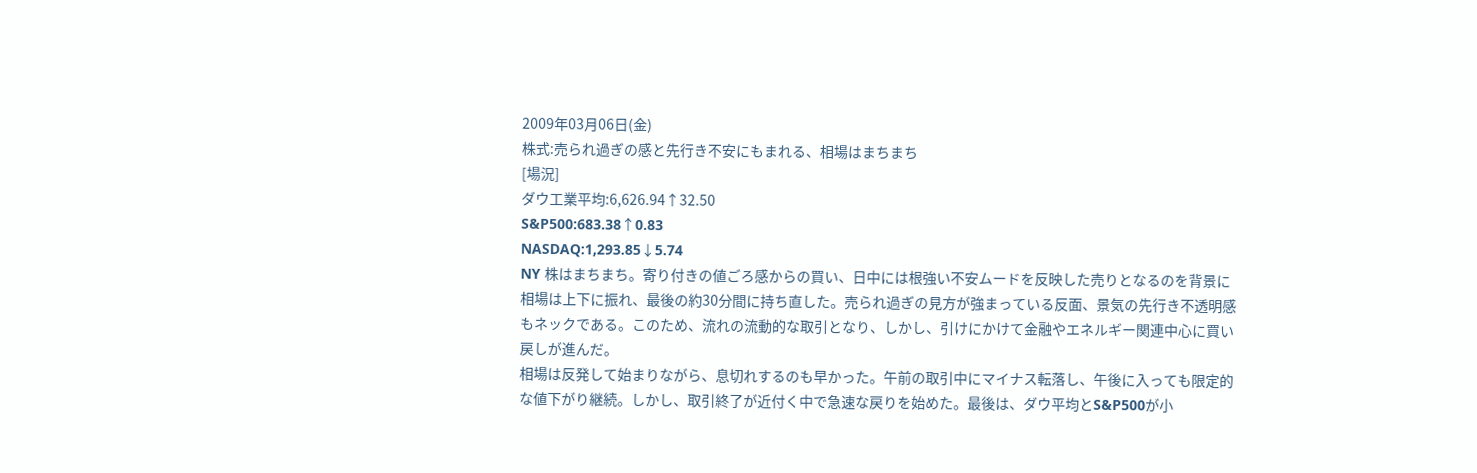2009年03月06日(金)
株式:売られ過ぎの感と先行き不安にもまれる、相場はまちまち
[場況]
ダウ工業平均:6,626.94↑32.50
S&P500:683.38↑0.83
NASDAQ:1,293.85↓5.74
NY 株はまちまち。寄り付きの値ごろ感からの買い、日中には根強い不安ムードを反映した売りとなるのを背景に相場は上下に振れ、最後の約30分間に持ち直した。売られ過ぎの見方が強まっている反面、景気の先行き不透明感もネックである。このため、流れの流動的な取引となり、しかし、引けにかけて金融やエネルギー関連中心に買い戻しが進んだ。
相場は反発して始まりながら、息切れするのも早かった。午前の取引中にマイナス転落し、午後に入っても限定的な値下がり継続。しかし、取引終了が近付く中で急速な戻りを始めた。最後は、ダウ平均とS&P500が小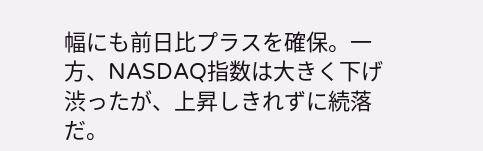幅にも前日比プラスを確保。一方、NASDAQ指数は大きく下げ渋ったが、上昇しきれずに続落だ。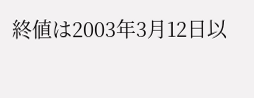終値は2003年3月12日以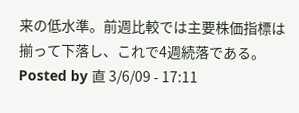来の低水準。前週比較では主要株価指標は揃って下落し、これで4週続落である。
Posted by 直 3/6/09 - 17:11